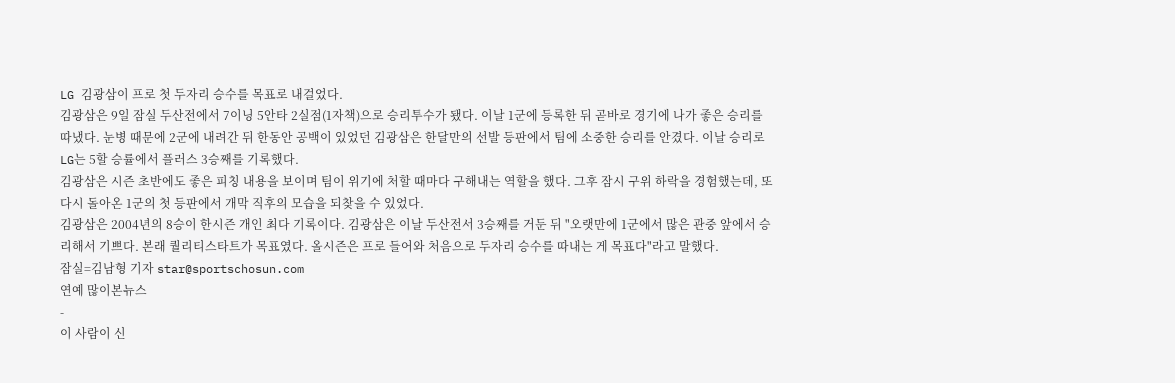LG 김광삼이 프로 첫 두자리 승수를 목표로 내걸었다.
김광삼은 9일 잠실 두산전에서 7이닝 5안타 2실점(1자책)으로 승리투수가 됐다. 이날 1군에 등록한 뒤 곧바로 경기에 나가 좋은 승리를 따냈다. 눈병 때문에 2군에 내려간 뒤 한동안 공백이 있었던 김광삼은 한달만의 선발 등판에서 팀에 소중한 승리를 안겼다. 이날 승리로 LG는 5할 승률에서 플러스 3승째를 기록했다.
김광삼은 시즌 초반에도 좋은 피칭 내용을 보이며 팀이 위기에 처할 때마다 구해내는 역할을 했다. 그후 잠시 구위 하락을 경험했는데, 또다시 돌아온 1군의 첫 등판에서 개막 직후의 모습을 되찾을 수 있었다.
김광삼은 2004년의 8승이 한시즌 개인 최다 기록이다. 김광삼은 이날 두산전서 3승째를 거둔 뒤 "오랫만에 1군에서 많은 관중 앞에서 승리해서 기쁘다. 본래 퀄리티스타트가 목표였다. 올시즌은 프로 들어와 처음으로 두자리 승수를 따내는 게 목표다"라고 말했다.
잠실=김남형 기자 star@sportschosun.com
연예 많이본뉴스
-
이 사람이 신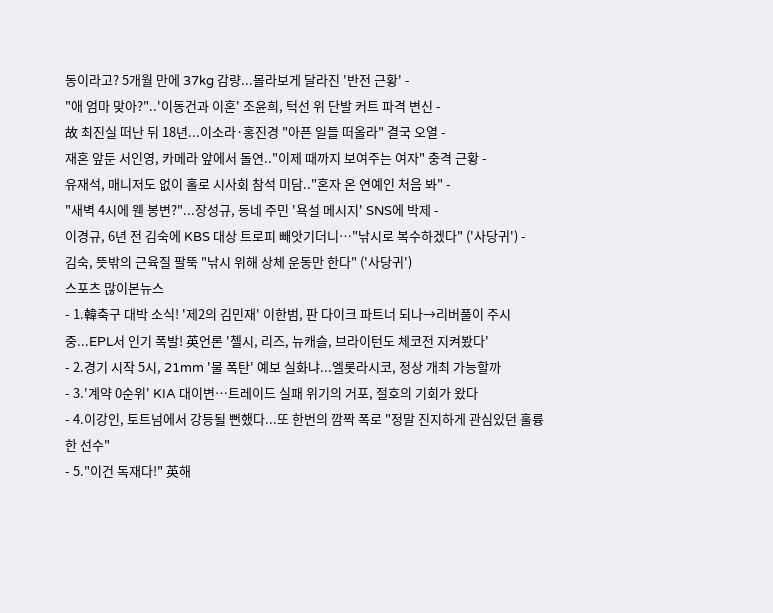동이라고? 5개월 만에 37kg 감량...몰라보게 달라진 '반전 근황' -
"애 엄마 맞아?"..'이동건과 이혼' 조윤희, 턱선 위 단발 커트 파격 변신 -
故 최진실 떠난 뒤 18년...이소라·홍진경 "아픈 일들 떠올라" 결국 오열 -
재혼 앞둔 서인영, 카메라 앞에서 돌연.."이제 때까지 보여주는 여자" 충격 근황 -
유재석, 매니저도 없이 홀로 시사회 참석 미담.."혼자 온 연예인 처음 봐" -
"새벽 4시에 웬 봉변?"...장성규, 동네 주민 '욕설 메시지' SNS에 박제 -
이경규, 6년 전 김숙에 KBS 대상 트로피 빼앗기더니…"낚시로 복수하겠다" ('사당귀') -
김숙, 뜻밖의 근육질 팔뚝 "낚시 위해 상체 운동만 한다" ('사당귀')
스포츠 많이본뉴스
- 1.韓축구 대박 소식! '제2의 김민재' 이한범, 판 다이크 파트너 되나→리버풀이 주시 중...EPL서 인기 폭발! 英언론 '첼시, 리즈, 뉴캐슬, 브라이턴도 체코전 지켜봤다'
- 2.경기 시작 5시, 21mm '물 폭탄' 예보 실화냐...엘롯라시코, 정상 개최 가능할까
- 3.'계약 0순위' KIA 대이변…트레이드 실패 위기의 거포, 절호의 기회가 왔다
- 4.이강인, 토트넘에서 강등될 뻔했다...또 한번의 깜짝 폭로 "정말 진지하게 관심있던 훌륭한 선수"
- 5."이건 독재다!" 英해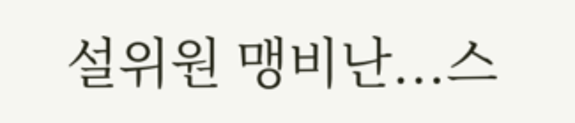설위원 맹비난...스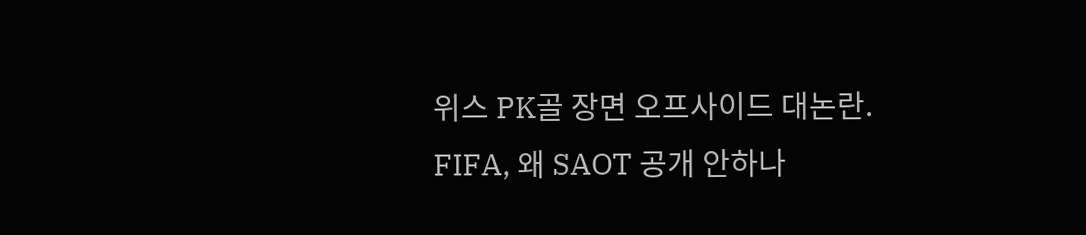위스 PK골 장면 오프사이드 대논란. FIFA, 왜 SAOT 공개 안하나